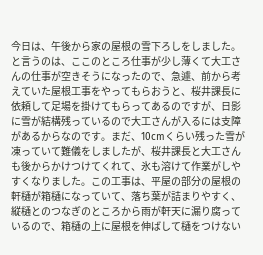今日は、午後から家の屋根の雪下ろしをしました。と言うのは、ここのところ仕事が少し薄くて大工さんの仕事が空きそうになったので、急遽、前から考えていた屋根工事をやってもらおうと、桜井課長に依頼して足場を掛けてもらってあるのですが、日影に雪が結構残っているので大工さんが入るには支障があるからなのです。まだ、10cmくらい残った雪が凍っていて難儀をしましたが、桜井課長と大工さんも後からかけつけてくれて、氷も溶けて作業がしやすくなりました。この工事は、平屋の部分の屋根の軒樋が箱樋になっていて、落ち葉が詰まりやすく、縦樋とのつなぎのところから雨が軒天に漏り腐っているので、箱樋の上に屋根を伸ばして樋をつけない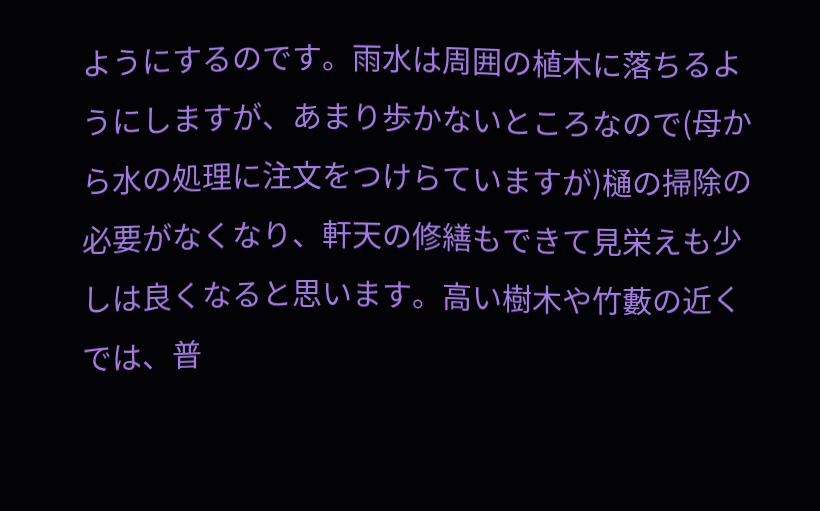ようにするのです。雨水は周囲の植木に落ちるようにしますが、あまり歩かないところなので(母から水の処理に注文をつけらていますが)樋の掃除の必要がなくなり、軒天の修繕もできて見栄えも少しは良くなると思います。高い樹木や竹藪の近くでは、普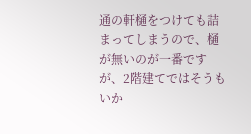通の軒樋をつけても詰まってしまうので、樋が無いのが一番ですが、2階建てではそうもいか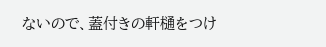ないので、蓋付きの軒樋をつけ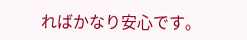ればかなり安心です。